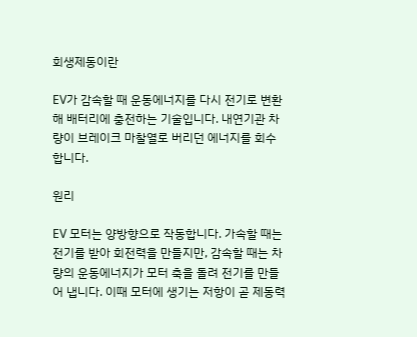회생제동이란

EV가 감속할 때 운동에너지를 다시 전기로 변환해 배터리에 충전하는 기술입니다. 내연기관 차량이 브레이크 마찰열로 버리던 에너지를 회수합니다.

원리

EV 모터는 양방향으로 작동합니다. 가속할 때는 전기를 받아 회전력을 만들지만, 감속할 때는 차량의 운동에너지가 모터 축을 돌려 전기를 만들어 냅니다. 이때 모터에 생기는 저항이 곧 제동력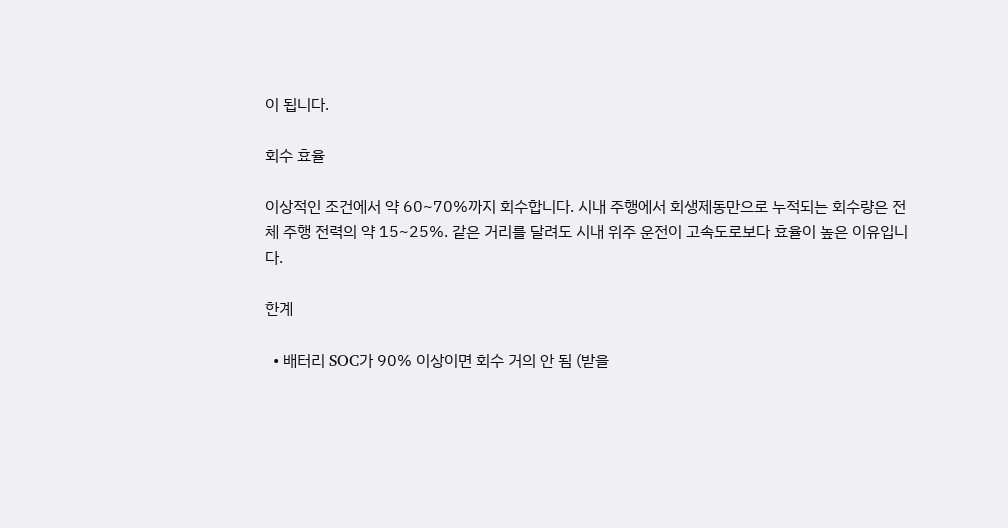이 됩니다.

회수 효율

이상적인 조건에서 약 60~70%까지 회수합니다. 시내 주행에서 회생제동만으로 누적되는 회수량은 전체 주행 전력의 약 15~25%. 같은 거리를 달려도 시내 위주 운전이 고속도로보다 효율이 높은 이유입니다.

한계

  • 배터리 SOC가 90% 이상이면 회수 거의 안 됨 (받을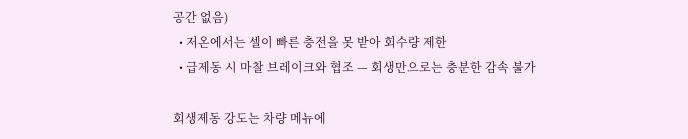공간 없음)
  • 저온에서는 셀이 빠른 충전을 못 받아 회수량 제한
  • 급제동 시 마찰 브레이크와 협조 — 회생만으로는 충분한 감속 불가

회생제동 강도는 차량 메뉴에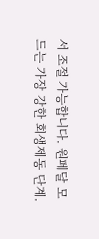서 조절 가능합니다. 원페달 모드는 가장 강한 회생제동 단계.